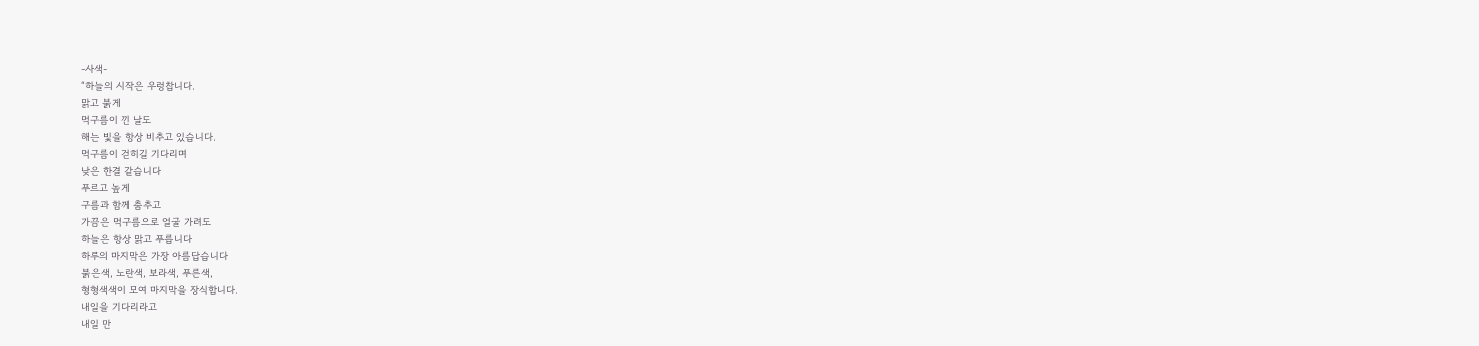-사색-
“하늘의 시작은 우렁찹니다.
맑고 붉게
먹구름이 낀 날도
해는 빛을 항상 비추고 있습니다.
먹구름이 걷히길 기다리며
낮은 한결 같습니다
푸르고 높게
구름과 함께 춤추고
가끔은 먹구름으로 얼굴 가려도
하늘은 항상 맑고 푸릅니다
하루의 마지막은 가장 아름답습니다
붉은색, 노란색, 보라색, 푸른색,
형형색색이 모여 마지막을 장식합니다.
내일을 기다리라고
내일 만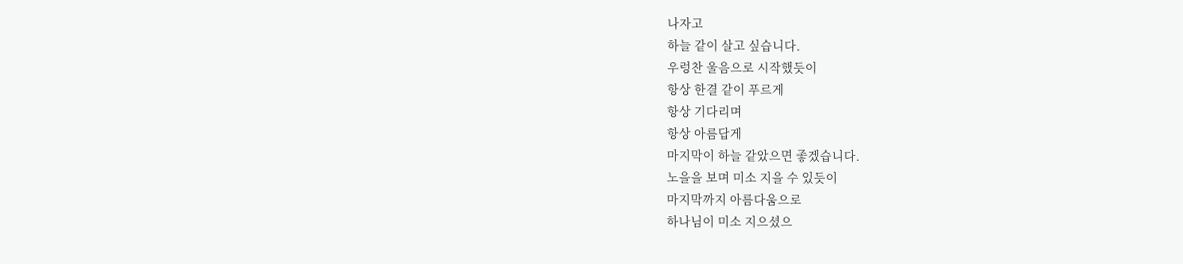나자고
하늘 같이 살고 싶습니다.
우렁찬 울음으로 시작했듯이
항상 한결 같이 푸르게
항상 기다리며
항상 아름답게
마지막이 하늘 같았으면 좋겠습니다.
노을을 보며 미소 지을 수 있듯이
마지막까지 아름다움으로
하나님이 미소 지으셨으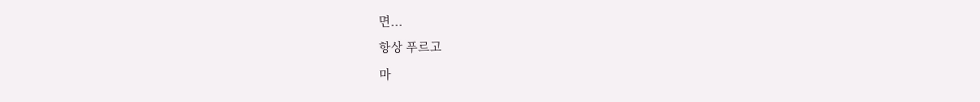면...
항상 푸르고
마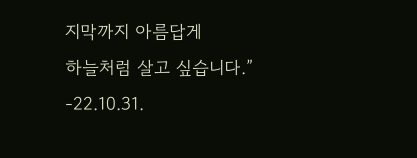지막까지 아름답게
하늘처럼 살고 싶습니다.”
-22.10.31.